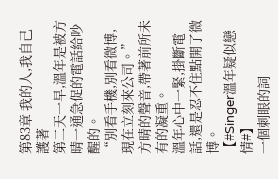第83章 我的人,我自己護著
第二天一早,溫年是被方晴一通急促的電話給吵醒的。
“別看手機,別看微博,現在立刻來公司。”
方晴的聲音,帶著前所未有的凝重。
溫年心中一緊,掛斷電話,還是忍不住點開了微博。
【#Singer溫年疑似戀情#】
一個刺眼的詞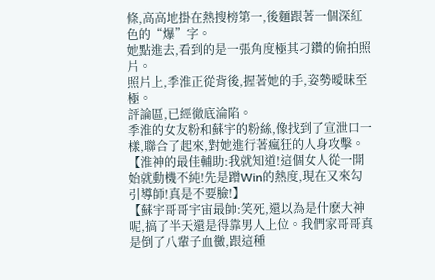條,高高地掛在熱搜榜第一,後麵跟著一個深紅色的“爆”字。
她點進去,看到的是一張角度極其刁鑽的偷拍照片。
照片上,季淮正從背後,握著她的手,姿勢曖昧至極。
評論區,已經徹底淪陷。
季淮的女友粉和蘇宇的粉絲,像找到了宣泄口一樣,聯合了起來,對她進行著瘋狂的人身攻擊。
【淮神的最佳輔助:我就知道!這個女人從一開始就動機不純!先是蹭Win的熱度,現在又來勾引導師!真是不要臉!】
【蘇宇哥哥宇宙最帥:笑死,還以為是什麽大神呢,搞了半天還是得靠男人上位。我們家哥哥真是倒了八輩子血黴,跟這種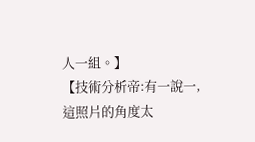人一組。】
【技術分析帝:有一說一,這照片的角度太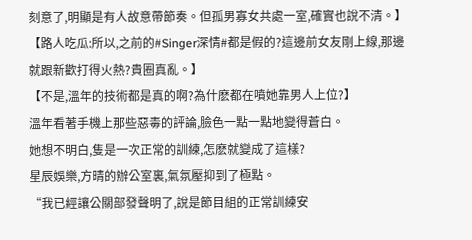刻意了,明顯是有人故意帶節奏。但孤男寡女共處一室,確實也說不清。】
【路人吃瓜:所以,之前的#Singer深情#都是假的?這邊前女友剛上線,那邊就跟新歡打得火熱?貴圈真亂。】
【不是,溫年的技術都是真的啊?為什麽都在噴她靠男人上位?】
溫年看著手機上那些惡毒的評論,臉色一點一點地變得蒼白。
她想不明白,隻是一次正常的訓練,怎麽就變成了這樣?
星辰娛樂,方晴的辦公室裏,氣氛壓抑到了極點。
“我已經讓公關部發聲明了,說是節目組的正常訓練安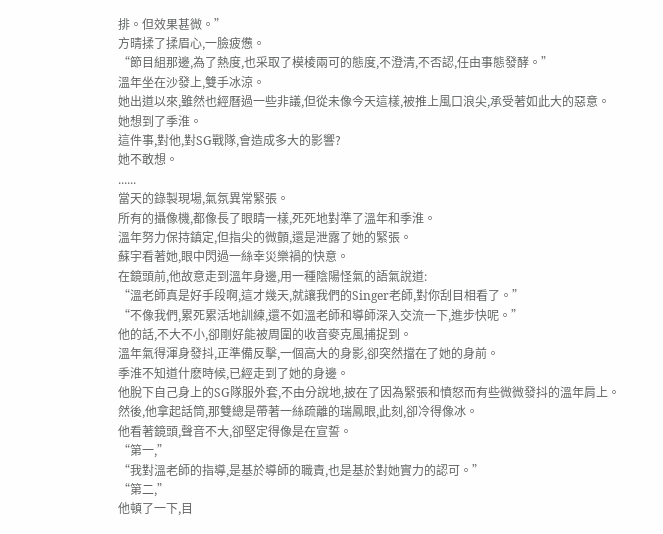排。但效果甚微。”
方晴揉了揉眉心,一臉疲憊。
“節目組那邊,為了熱度,也采取了模棱兩可的態度,不澄清,不否認,任由事態發酵。”
溫年坐在沙發上,雙手冰涼。
她出道以來,雖然也經曆過一些非議,但從未像今天這樣,被推上風口浪尖,承受著如此大的惡意。
她想到了季淮。
這件事,對他,對SG戰隊,會造成多大的影響?
她不敢想。
......
當天的錄製現場,氣氛異常緊張。
所有的攝像機,都像長了眼睛一樣,死死地對準了溫年和季淮。
溫年努力保持鎮定,但指尖的微顫,還是泄露了她的緊張。
蘇宇看著她,眼中閃過一絲幸災樂禍的快意。
在鏡頭前,他故意走到溫年身邊,用一種陰陽怪氣的語氣說道:
“溫老師真是好手段啊,這才幾天,就讓我們的Singer老師,對你刮目相看了。”
“不像我們,累死累活地訓練,還不如溫老師和導師深入交流一下,進步快呢。”
他的話,不大不小,卻剛好能被周圍的收音麥克風捕捉到。
溫年氣得渾身發抖,正準備反擊,一個高大的身影,卻突然擋在了她的身前。
季淮不知道什麽時候,已經走到了她的身邊。
他脫下自己身上的SG隊服外套,不由分說地,披在了因為緊張和憤怒而有些微微發抖的溫年肩上。
然後,他拿起話筒,那雙總是帶著一絲疏離的瑞鳳眼,此刻,卻冷得像冰。
他看著鏡頭,聲音不大,卻堅定得像是在宣誓。
“第一,”
“我對溫老師的指導,是基於導師的職責,也是基於對她實力的認可。”
“第二,”
他頓了一下,目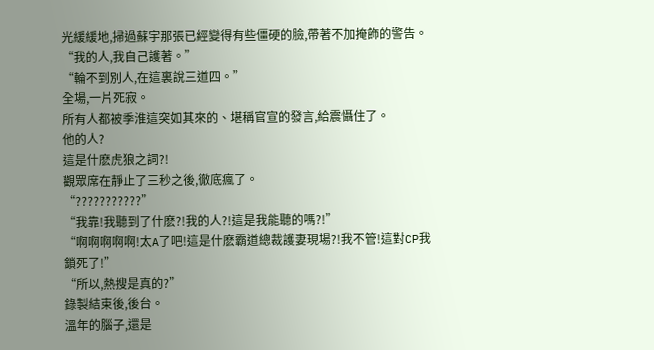光緩緩地,掃過蘇宇那張已經變得有些僵硬的臉,帶著不加掩飾的警告。
“我的人,我自己護著。”
“輪不到別人,在這裏說三道四。”
全場,一片死寂。
所有人都被季淮這突如其來的、堪稱官宣的發言,給震懾住了。
他的人?
這是什麽虎狼之詞?!
觀眾席在靜止了三秒之後,徹底瘋了。
“???????????”
“我靠!我聽到了什麽?!我的人?!這是我能聽的嗎?!”
“啊啊啊啊啊!太A了吧!這是什麽霸道總裁護妻現場?!我不管!這對CP我鎖死了!”
“所以,熱搜是真的?”
錄製結束後,後台。
溫年的腦子,還是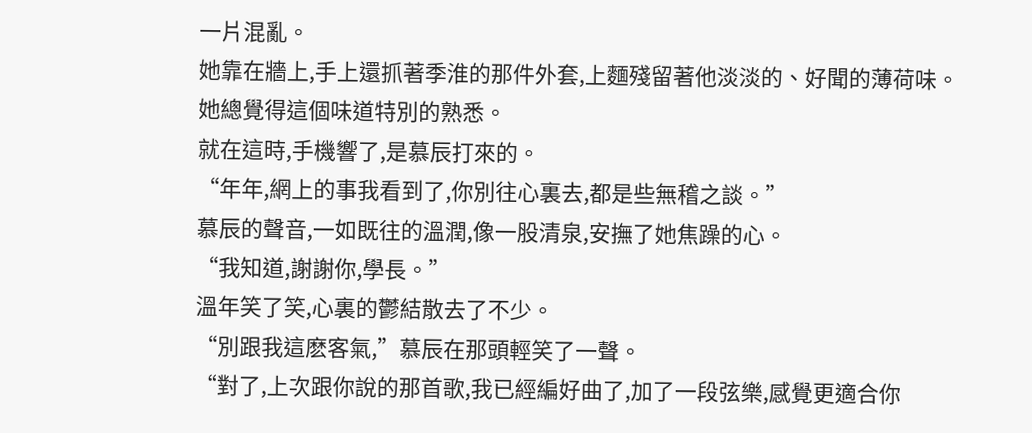一片混亂。
她靠在牆上,手上還抓著季淮的那件外套,上麵殘留著他淡淡的、好聞的薄荷味。
她總覺得這個味道特別的熟悉。
就在這時,手機響了,是慕辰打來的。
“年年,網上的事我看到了,你別往心裏去,都是些無稽之談。”
慕辰的聲音,一如既往的溫潤,像一股清泉,安撫了她焦躁的心。
“我知道,謝謝你,學長。”
溫年笑了笑,心裏的鬱結散去了不少。
“別跟我這麽客氣,”慕辰在那頭輕笑了一聲。
“對了,上次跟你說的那首歌,我已經編好曲了,加了一段弦樂,感覺更適合你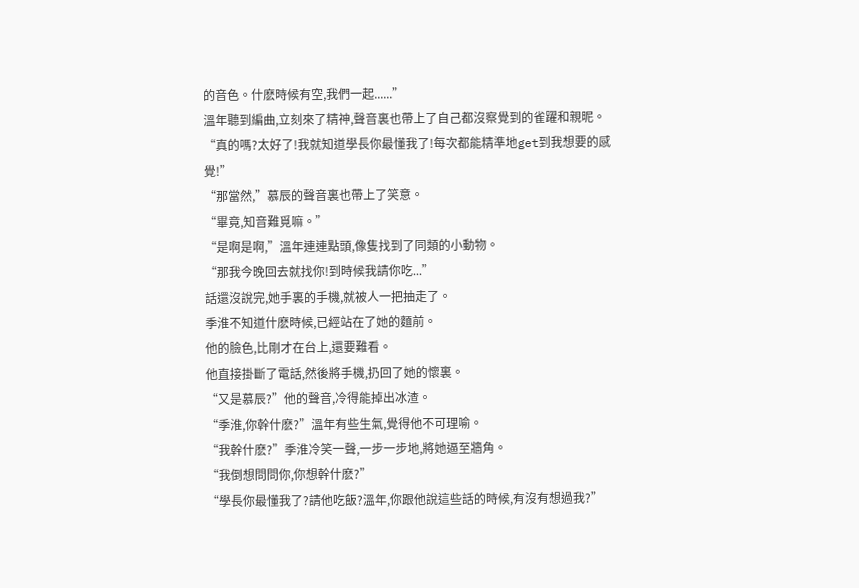的音色。什麽時候有空,我們一起......”
溫年聽到編曲,立刻來了精神,聲音裏也帶上了自己都沒察覺到的雀躍和親昵。
“真的嗎?太好了!我就知道學長你最懂我了!每次都能精準地get到我想要的感覺!”
“那當然,”慕辰的聲音裏也帶上了笑意。
“畢竟,知音難覓嘛。”
“是啊是啊,”溫年連連點頭,像隻找到了同類的小動物。
“那我今晚回去就找你!到時候我請你吃...”
話還沒說完,她手裏的手機,就被人一把抽走了。
季淮不知道什麽時候,已經站在了她的麵前。
他的臉色,比剛才在台上,還要難看。
他直接掛斷了電話,然後將手機,扔回了她的懷裏。
“又是慕辰?”他的聲音,冷得能掉出冰渣。
“季淮,你幹什麽?”溫年有些生氣,覺得他不可理喻。
“我幹什麽?”季淮冷笑一聲,一步一步地,將她逼至牆角。
“我倒想問問你,你想幹什麽?”
“學長你最懂我了?請他吃飯?溫年,你跟他說這些話的時候,有沒有想過我?”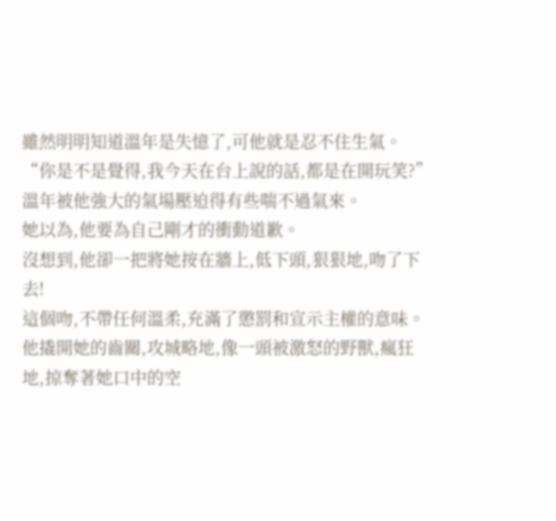雖然明明知道溫年是失憶了,可他就是忍不住生氣。
“你是不是覺得,我今天在台上說的話,都是在開玩笑?”
溫年被他強大的氣場壓迫得有些喘不過氣來。
她以為,他要為自己剛才的衝動道歉。
沒想到,他卻一把將她按在牆上,低下頭,狠狠地,吻了下去!
這個吻,不帶任何溫柔,充滿了懲罰和宣示主權的意味。
他撬開她的齒關,攻城略地,像一頭被激怒的野獸,瘋狂地,掠奪著她口中的空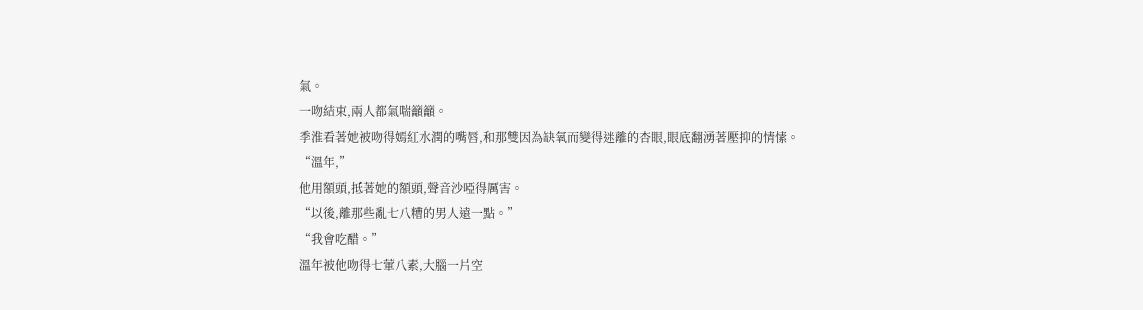氣。
一吻結束,兩人都氣喘籲籲。
季淮看著她被吻得嫣紅水潤的嘴唇,和那雙因為缺氧而變得迷離的杏眼,眼底翻湧著壓抑的情愫。
“溫年,”
他用額頭,抵著她的額頭,聲音沙啞得厲害。
“以後,離那些亂七八糟的男人遠一點。”
“我會吃醋。”
溫年被他吻得七葷八素,大腦一片空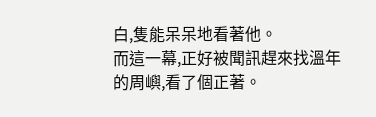白,隻能呆呆地看著他。
而這一幕,正好被聞訊趕來找溫年的周嶼,看了個正著。